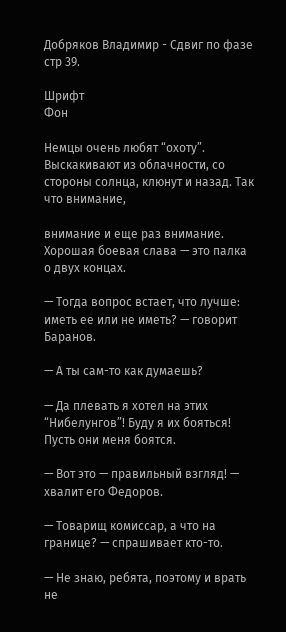Добряков Владимир - Сдвиг по фазе стр 39.

Шрифт
Фон

Немцы очень любят “охоту”. Выскакивают из облачности, со стороны солнца, клюнут и назад. Так что внимание,

внимание и еще раз внимание. Хорошая боевая слава — это палка о двух концах.

— Тогда вопрос встает, что лучше: иметь ее или не иметь? — говорит Баранов.

— А ты сам-то как думаешь?

— Да плевать я хотел на этих “Нибелунгов”! Буду я их бояться! Пусть они меня боятся.

— Вот это — правильный взгляд! — хвалит его Федоров.

— Товарищ комиссар, а что на границе? — спрашивает кто-то.

— Не знаю, ребята, поэтому и врать не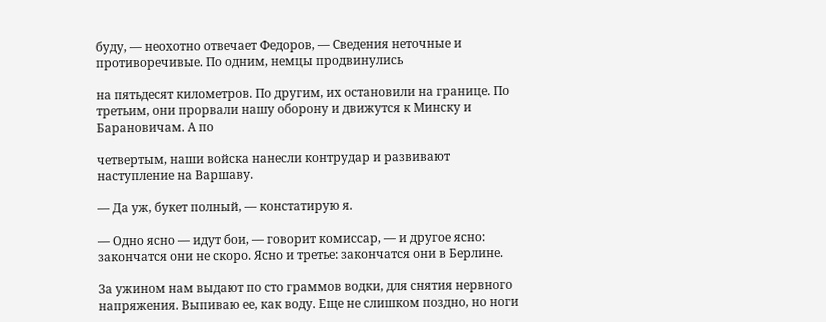буду, — неохотно отвечает Федоров, — Сведения неточные и противоречивые. По одним, немцы продвинулись

на пятьдесят километров. По другим, их остановили на границе. По третьим, они прорвали нашу оборону и движутся к Минску и Барановичам. А по

четвертым, наши войска нанесли контрудар и развивают наступление на Варшаву.

— Да уж, букет полный, — констатирую я.

— Одно ясно — идут бои, — говорит комиссар, — и другое ясно: закончатся они не скоро. Ясно и третье: закончатся они в Берлине.

За ужином нам выдают по сто граммов водки, для снятия нервного напряжения. Выпиваю ее, как воду. Еще не слишком поздно, но ноги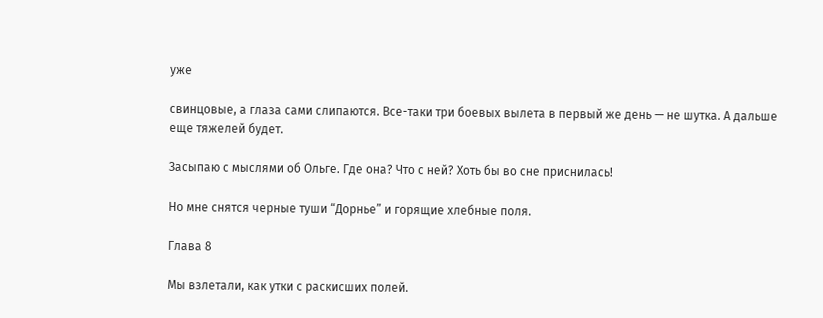уже

свинцовые, а глаза сами слипаются. Все-таки три боевых вылета в первый же день — не шутка. А дальше еще тяжелей будет.

Засыпаю с мыслями об Ольге. Где она? Что с ней? Хоть бы во сне приснилась!

Но мне снятся черные туши “Дорнье” и горящие хлебные поля.

Глава 8

Мы взлетали, как утки с раскисших полей.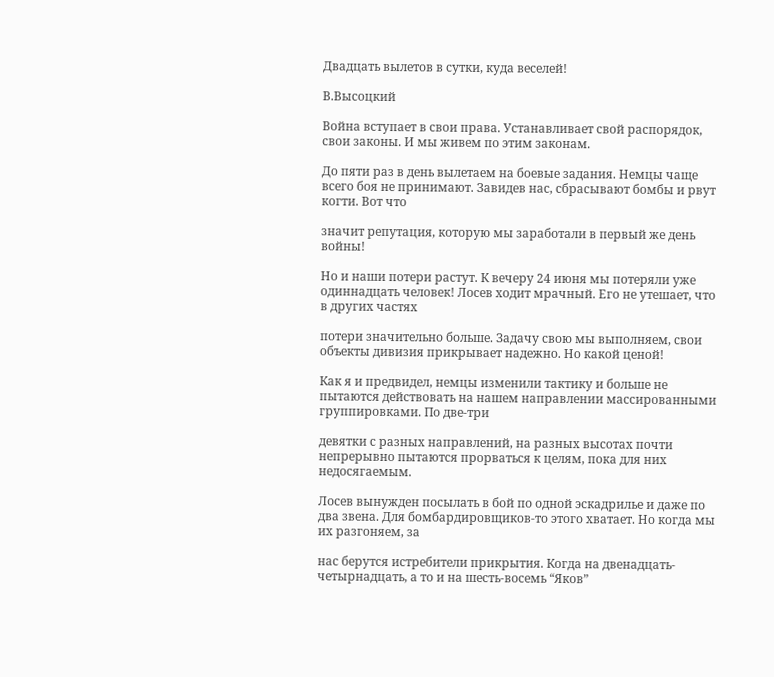Двадцать вылетов в сутки, куда веселей!

В.Высоцкий

Война вступает в свои права. Устанавливает свой распорядок, свои законы. И мы живем по этим законам.

До пяти раз в день вылетаем на боевые задания. Немцы чаще всего боя не принимают. Завидев нас, сбрасывают бомбы и рвут когти. Вот что

значит репутация, которую мы заработали в первый же день войны!

Но и наши потери растут. К вечеру 24 июня мы потеряли уже одиннадцать человек! Лосев ходит мрачный. Его не утешает, что в других частях

потери значительно больше. Задачу свою мы выполняем, свои объекты дивизия прикрывает надежно. Но какой ценой!

Как я и предвидел, немцы изменили тактику и больше не пытаются действовать на нашем направлении массированными группировками. По две-три

девятки с разных направлений, на разных высотах почти непрерывно пытаются прорваться к целям, пока для них недосягаемым.

Лосев вынужден посылать в бой по одной эскадрилье и даже по два звена. Для бомбардировщиков-то этого хватает. Но когда мы их разгоняем, за

нас берутся истребители прикрытия. Когда на двенадцать-четырнадцать, а то и на шесть-восемь “Яков”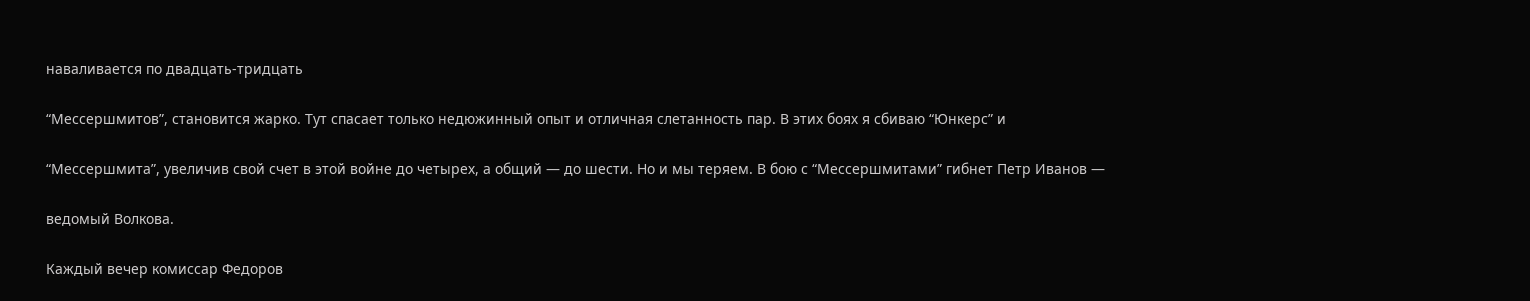наваливается по двадцать-тридцать

“Мессершмитов”, становится жарко. Тут спасает только недюжинный опыт и отличная слетанность пар. В этих боях я сбиваю “Юнкерс” и

“Мессершмита”, увеличив свой счет в этой войне до четырех, а общий — до шести. Но и мы теряем. В бою с “Мессершмитами” гибнет Петр Иванов —

ведомый Волкова.

Каждый вечер комиссар Федоров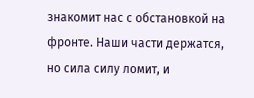знакомит нас с обстановкой на фронте. Наши части держатся, но сила силу ломит, и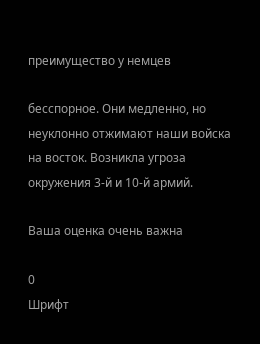преимущество у немцев

бесспорное. Они медленно, но неуклонно отжимают наши войска на восток. Возникла угроза окружения 3-й и 10-й армий.

Ваша оценка очень важна

0
Шрифт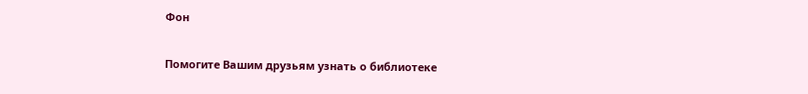Фон

Помогите Вашим друзьям узнать о библиотеке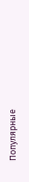Популярные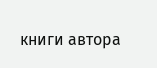книги автора